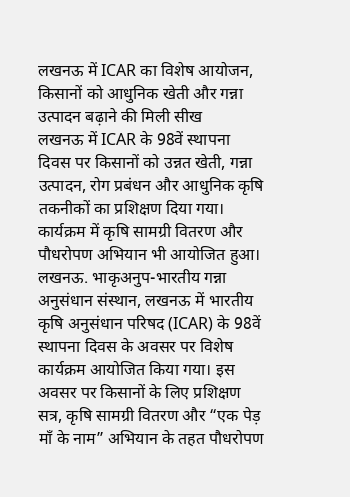लखनऊ में ICAR का विशेष आयोजन, किसानों को आधुनिक खेती और गन्ना उत्पादन बढ़ाने की मिली सीख
लखनऊ में ICAR के 98वें स्थापना दिवस पर किसानों को उन्नत खेती, गन्ना उत्पादन, रोग प्रबंधन और आधुनिक कृषि तकनीकों का प्रशिक्षण दिया गया। कार्यक्रम में कृषि सामग्री वितरण और पौधरोपण अभियान भी आयोजित हुआ।
लखनऊ. भाकृअनुप-भारतीय गन्ना अनुसंधान संस्थान, लखनऊ में भारतीय कृषि अनुसंधान परिषद (ICAR) के 98वें स्थापना दिवस के अवसर पर विशेष कार्यक्रम आयोजित किया गया। इस अवसर पर किसानों के लिए प्रशिक्षण सत्र, कृषि सामग्री वितरण और “एक पेड़ माँ के नाम” अभियान के तहत पौधरोपण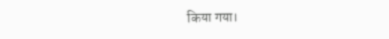किया गया।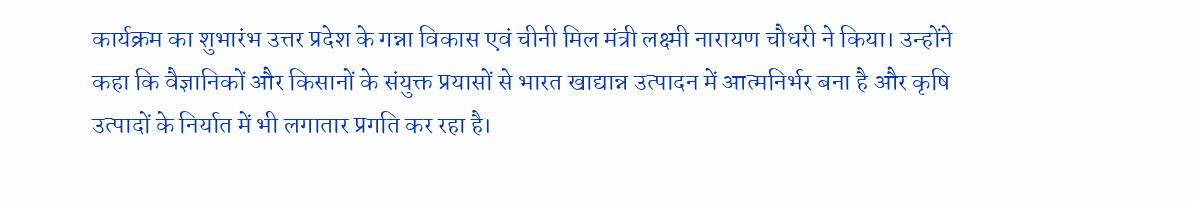कार्यक्रम का शुभारंभ उत्तर प्रदेश के गन्ना विकास एवं चीनी मिल मंत्री लक्ष्मी नारायण चौधरी ने किया। उन्होंने कहा कि वैज्ञानिकों और किसानों के संयुक्त प्रयासों से भारत खाद्यान्न उत्पादन में आत्मनिर्भर बना है और कृषि उत्पादों के निर्यात में भी लगातार प्रगति कर रहा है।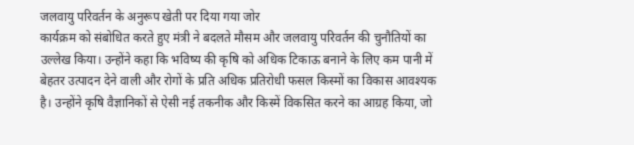जलवायु परिवर्तन के अनुरूप खेती पर दिया गया जोर
कार्यक्रम को संबोधित करते हुए मंत्री ने बदलते मौसम और जलवायु परिवर्तन की चुनौतियों का उल्लेख किया। उन्होंने कहा कि भविष्य की कृषि को अधिक टिकाऊ बनाने के लिए कम पानी में बेहतर उत्पादन देने वाली और रोगों के प्रति अधिक प्रतिरोधी फसल किस्मों का विकास आवश्यक है। उन्होंने कृषि वैज्ञानिकों से ऐसी नई तकनीक और किस्में विकसित करने का आग्रह किया, जो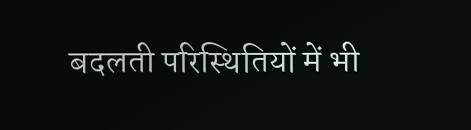बदलती परिस्थितियों में भी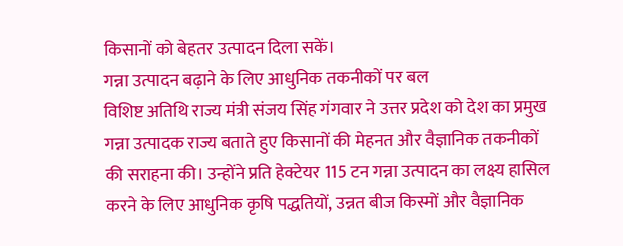किसानों को बेहतर उत्पादन दिला सकें।
गन्ना उत्पादन बढ़ाने के लिए आधुनिक तकनीकों पर बल
विशिष्ट अतिथि राज्य मंत्री संजय सिंह गंगवार ने उत्तर प्रदेश को देश का प्रमुख गन्ना उत्पादक राज्य बताते हुए किसानों की मेहनत और वैज्ञानिक तकनीकों की सराहना की। उन्होंने प्रति हेक्टेयर 115 टन गन्ना उत्पादन का लक्ष्य हासिल करने के लिए आधुनिक कृषि पद्धतियों, उन्नत बीज किस्मों और वैज्ञानिक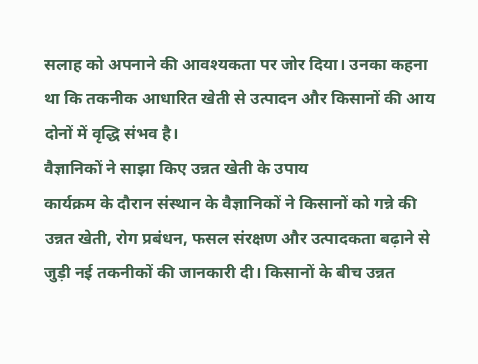सलाह को अपनाने की आवश्यकता पर जोर दिया। उनका कहना था कि तकनीक आधारित खेती से उत्पादन और किसानों की आय दोनों में वृद्धि संभव है।
वैज्ञानिकों ने साझा किए उन्नत खेती के उपाय
कार्यक्रम के दौरान संस्थान के वैज्ञानिकों ने किसानों को गन्ने की उन्नत खेती, रोग प्रबंधन, फसल संरक्षण और उत्पादकता बढ़ाने से जुड़ी नई तकनीकों की जानकारी दी। किसानों के बीच उन्नत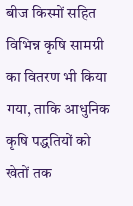बीज किस्मों सहित विभिन्न कृषि सामग्री का वितरण भी किया गया, ताकि आधुनिक कृषि पद्धतियों को खेतों तक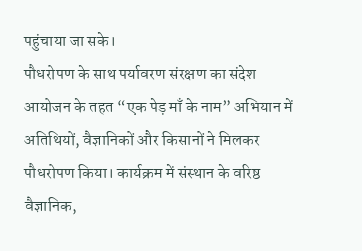पहुंचाया जा सके।
पौधरोपण के साथ पर्यावरण संरक्षण का संदेश
आयोजन के तहत “एक पेड़ माँ के नाम” अभियान में अतिथियों, वैज्ञानिकों और किसानों ने मिलकर पौधरोपण किया। कार्यक्रम में संस्थान के वरिष्ठ वैज्ञानिक,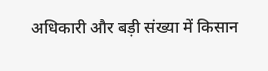अधिकारी और बड़ी संख्या में किसान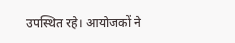उपस्थित रहे। आयोजकों ने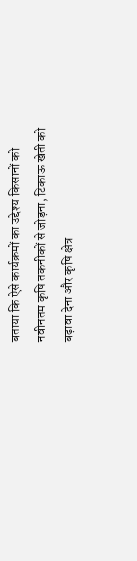बताया कि ऐसे कार्यक्रमों का उद्देश्य किसानों को नवीनतम कृषि तकनीकों से जोड़ना, टिकाऊ खेती को बढ़ावा देना और कृषि क्षेत्र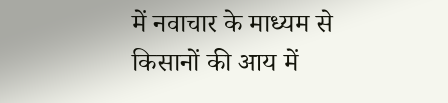में नवाचार के माध्यम से किसानों की आय में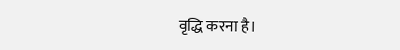वृद्धि करना है।